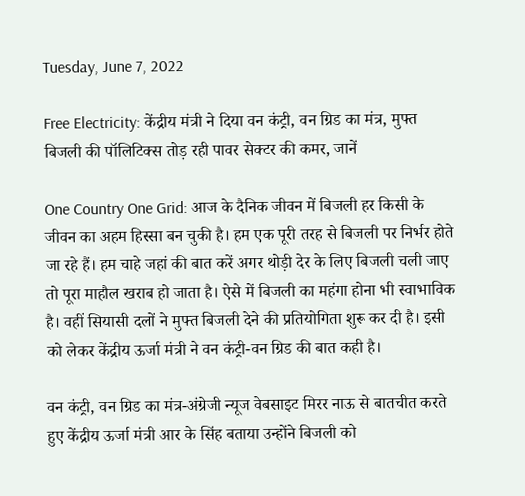Tuesday, June 7, 2022

Free Electricity: केंद्रीय मंत्री ने दिया वन कंट्री, वन ग्रिड का मंत्र, मुफ्त बिजली की पॉलिटिक्स तोड़ रही पावर सेक्टर की कमर, जानें

One Country One Grid: आज के दैनिक जीवन में बिजली हर किसी के जीवन का अहम हिस्सा बन चुकी है। हम एक पूरी तरह से बिजली पर निर्भर होते जा रहे हैं। हम चाहे जहां की बात करें अगर थोड़ी देर के लिए बिजली चली जाए तो पूरा माहौल खराब हो जाता है। ऐसे में बिजली का महंगा होना भी स्वाभाविक है। वहीं सियासी दलों ने मुफ्त बिजली देने की प्रतियोगिता शुरू कर दी है। इसी को लेकर केंद्रीय ऊर्जा मंत्री ने वन कंट्री-वन ग्रिड की बात कही है।

वन कंट्री, वन ग्रिड का मंत्र-अंग्रेजी न्यूज वेबसाइट मिरर नाऊ से बातचीत करते हुए केंद्रीय ऊर्जा मंत्री आर के सिंह बताया उन्होंने बिजली को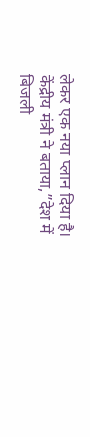लेकर एक नया प्लान दिया है। केंद्रीय मंत्री ने बताया,”देश में बिजली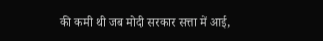की कमी थी जब मोदी सरकार सत्ता में आई,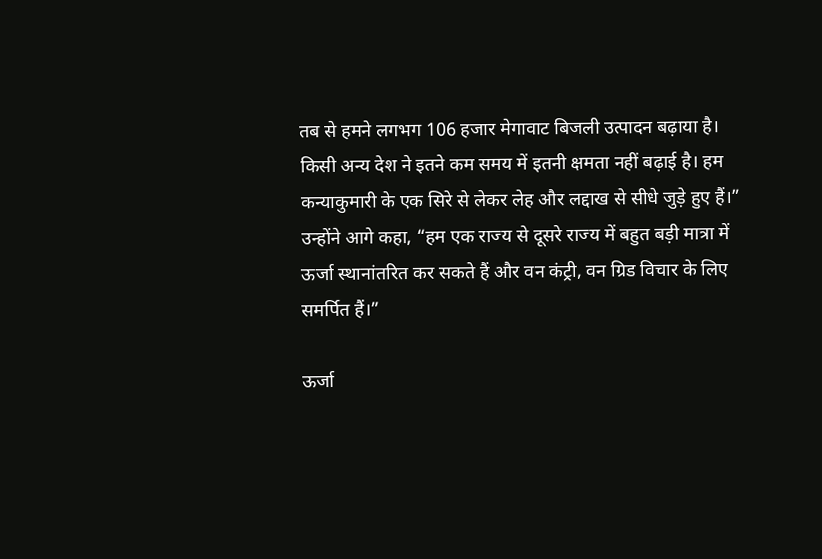तब से हमने लगभग 106 हजार मेगावाट बिजली उत्पादन बढ़ाया है। किसी अन्य देश ने इतने कम समय में इतनी क्षमता नहीं बढ़ाई है। हम कन्याकुमारी के एक सिरे से लेकर लेह और लद्दाख से सीधे जुड़े हुए हैं।” उन्होंने आगे कहा, “हम एक राज्य से दूसरे राज्य में बहुत बड़ी मात्रा में ऊर्जा स्थानांतरित कर सकते हैं और वन कंट्री, वन ग्रिड विचार के लिए समर्पित हैं।”

ऊर्जा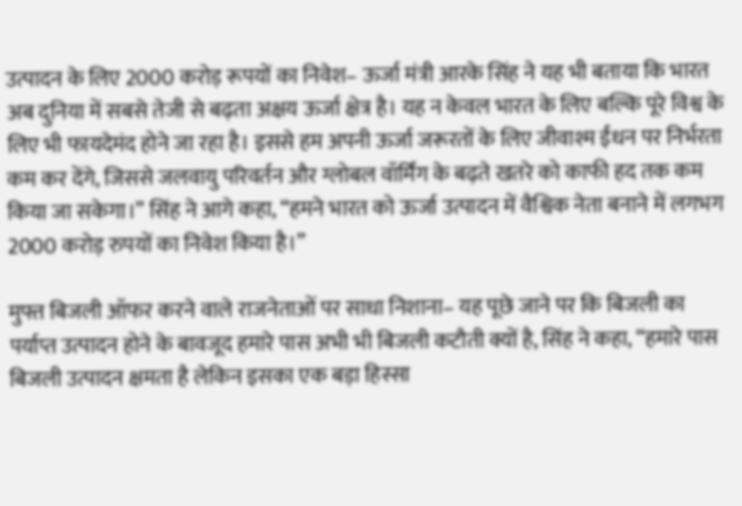उत्पादन के लिए 2000 करोड़ रूपयों का निवेश– ऊर्जा मंत्री आरके सिंह ने यह भी बताया कि भारत अब दुनिया में सबसे तेजी से बढ़ता अक्षय ऊर्जा क्षेत्र है। यह न केवल भारत के लिए बल्कि पूरे विश्व के लिए भी फायदेमंद होने जा रहा है। इससे हम अपनी ऊर्जा जरूरतों के लिए जीवाश्म ईंधन पर निर्भरता कम कर देंगे, जिससे जलवायु परिवर्तन और ग्लोबल वॉर्मिंग के बढ़ते खतरे को काफी हद तक कम किया जा सकेगा।” सिंह ने आगे कहा, “हमने भारत को ऊर्जा उत्पादन में वैश्विक नेता बनाने में लगभग 2000 करोड़ रुपयों का निवेश किया है।”

मुफ्त बिजली ऑफर करने वाले राजनेताओं पर साधा निशाना– यह पूछे जाने पर कि बिजली का पर्याप्त उत्पादन होने के बावजूद हमारे पास अभी भी बिजली कटौती क्यों है, सिंह ने कहा, “हमारे पास बिजली उत्पादन क्षमता है लेकिन इसका एक बड़ा हिस्सा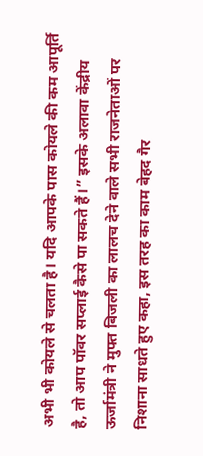अभी भी कोयले से चलता है। यदि आपके पास कोयले की कम आपूर्ति है, तो आप पॉवर सप्लाई कैसे पा सकते हैं।” इसके अलावा केंद्रीय ऊर्जामंत्री ने मुफ्त बिजली का लालच देने वाले सभी राजनेताओं पर निशाना साधते हुए कहा, इस तरह का काम बेहद गैर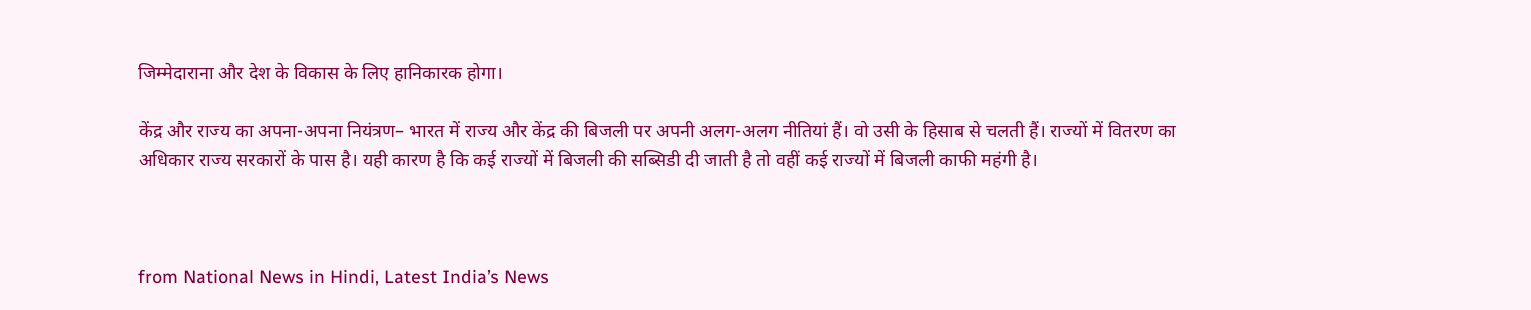जिम्मेदाराना और देश के विकास के लिए हानिकारक होगा।

केंद्र और राज्य का अपना-अपना नियंत्रण– भारत में राज्य और केंद्र की बिजली पर अपनी अलग-अलग नीतियां हैं। वो उसी के हिसाब से चलती हैं। राज्यों में वितरण का अधिकार राज्य सरकारों के पास है। यही कारण है कि कई राज्यों में बिजली की सब्सिडी दी जाती है तो वहीं कई राज्यों में बिजली काफी महंगी है।



from National News in Hindi, Latest India’s News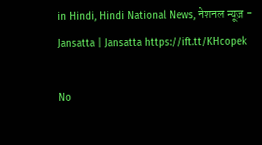in Hindi, Hindi National News, नेशनल न्यूज़ - Jansatta | Jansatta https://ift.tt/KHcopek

No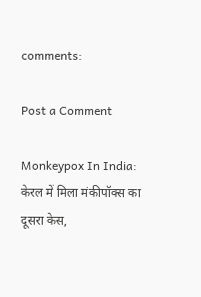comments:

Post a Comment

Monkeypox In India: केरल में मिला मंकीपॉक्स का दूसरा केस,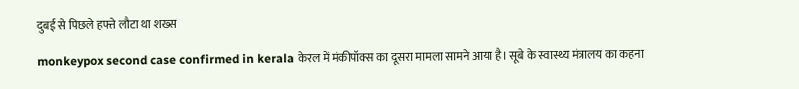दुबई से पिछले हफ्ते लौटा था शख्स

monkeypox second case confirmed in kerala केरल में मंकीपॉक्स का दूसरा मामला सामने आया है। सूबे के स्वास्थ्य मंत्रालय का कहना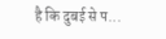है कि दुबई से प...